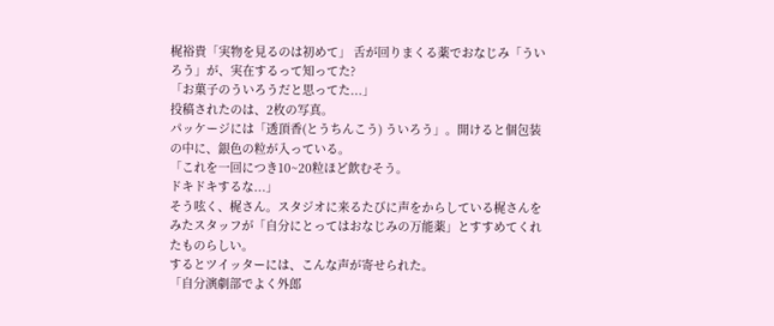梶裕貴「実物を見るのは初めて」 舌が回りまくる薬でおなじみ「ういろう」が、実在するって知ってた?
「お菓子のういろうだと思ってた...」
投稿されたのは、2枚の写真。
パッケージには「透頂香(とうちんこう) ういろう」。開けると個包装の中に、銀色の粒が入っている。
「これを一回につき10~20粒ほど飲むそう。
ドキドキするな...」
そう呟く、梶さん。スタジオに来るたびに声をからしている梶さんをみたスタッフが「自分にとってはおなじみの万能薬」とすすめてくれたものらしい。
するとツイッターには、こんな声が寄せられた。
「自分演劇部でよく外郎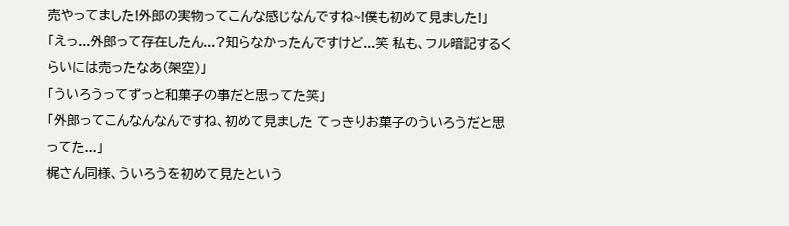売やってました!外郎の実物ってこんな感じなんですね~!僕も初めて見ました!」
「えっ...外郎って存在したん...?知らなかったんですけど...笑 私も、フル暗記するくらいには売ったなあ(架空)」
「ういろうってずっと和菓子の事だと思ってた笑」
「外郎ってこんなんなんですね、初めて見ました てっきりお菓子のういろうだと思ってた...」
梶さん同様、ういろうを初めて見たという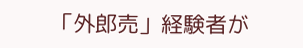「外郎売」経験者が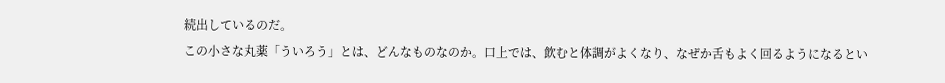続出しているのだ。
この小さな丸薬「ういろう」とは、どんなものなのか。口上では、飲むと体調がよくなり、なぜか舌もよく回るようになるとい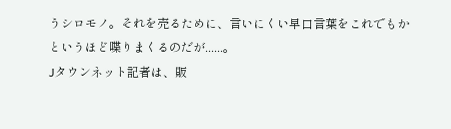うシロモノ。それを売るために、言いにくい早口言葉をこれでもかというほど喋りまくるのだが......。
Jタウンネット記者は、販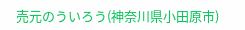売元のういろう(神奈川県小田原市)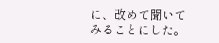に、改めて聞いてみることにした。